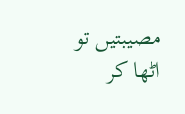مصیبتیں تو اٹھا کر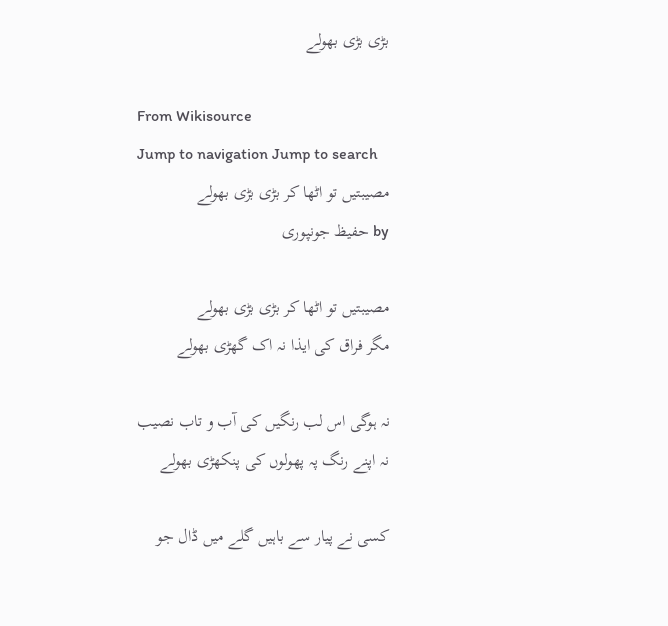بڑی بڑی بھولے

From Wikisource
Jump to navigation Jump to search
مصیبتیں تو اٹھا کر بڑی بڑی بھولے
by حفیظ جونپوری

مصیبتیں تو اٹھا کر بڑی بڑی بھولے
مگر فراق کی ایذا نہ اک گھڑی بھولے

نہ ہوگی اس لب رنگیں کی آب و تاب نصیب
نہ اپنے رنگ پہ پھولوں کی پنکھڑی بھولے

کسی نے پیار سے باہیں گلے میں ڈال جو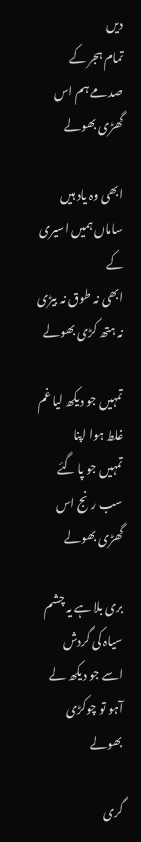دیں
تمام ہجر کے صدمے ہم اس گھڑی بھولے

ابھی وہ یاد ہیں ساماں ہمیں اسیری کے
ابھی نہ طوق نہ بیڑی نہ ہتھ کڑی بھولے

تمہیں جو دیکھ لیا غم غلط ہوا اپنا
تمہیں جو پا گئے سب رنج اس گھڑی بھولے

بری بلا ہے یہ چشم سیاہ کی گردش
اسے جو دیکھ لے آہو تو چوکڑی بھولے

گری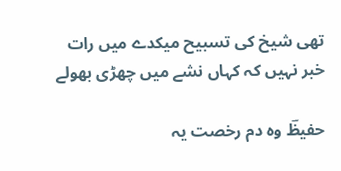تھی شیخ کی تسبیح میکدے میں رات
خبر نہیں کہ کہاں نشے میں چھڑی بھولے

حفیظؔ وہ دم رخصت یہ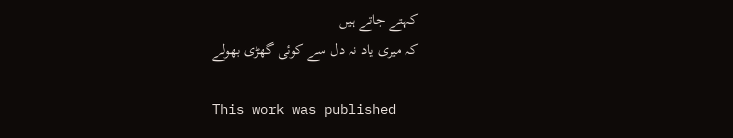کہتے جاتے ہیں
کہ میری یاد نہ دل سے کوئی گھڑی بھولے

This work was published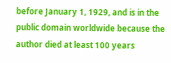before January 1, 1929, and is in the public domain worldwide because the author died at least 100 years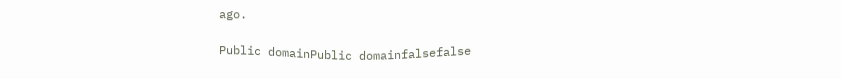ago.

Public domainPublic domainfalsefalse